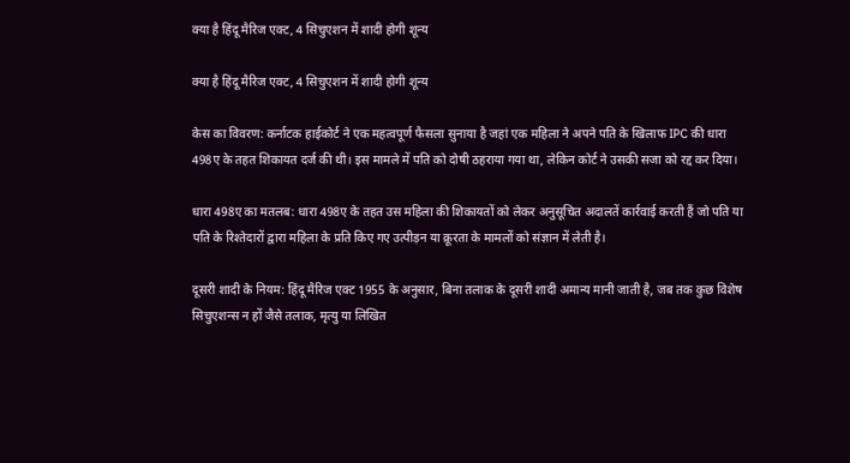क्या है हिंदू मैरिज एक्ट, 4 सिचुएशन में शादी होगी शून्य

क्या है हिंदू मैरिज एक्ट, 4 सिचुएशन में शादी होगी शून्य

केस का विवरण: कर्नाटक हाईकोर्ट ने एक महत्वपूर्ण फैसला सुनाया है जहां एक महिला ने अपने पति के खिलाफ IPC की धारा 498ए के तहत शिकायत दर्ज की थी। इस मामले में पति को दोषी ठहराया गया था, लेकिन कोर्ट ने उसकी सजा को रद्द कर दिया।

धारा 498ए का मतलब: धारा 498ए के तहत उस महिला की शिकायतों को लेकर अनुसूचित अदालतें कार्रवाई करती हैं जो पति या पति के रिश्तेदारों द्वारा महिला के प्रति किए गए उत्पीड़न या क्रूरता के मामलों को संज्ञान में लेती है।

दूसरी शादी के नियम: हिंदू मैरिज एक्ट 1955 के अनुसार, बिना तलाक के दूसरी शादी अमान्य मानी जाती है, जब तक कुछ विशेष सिचुएशन्स न हों जैसे तलाक, मृत्यु या लिखित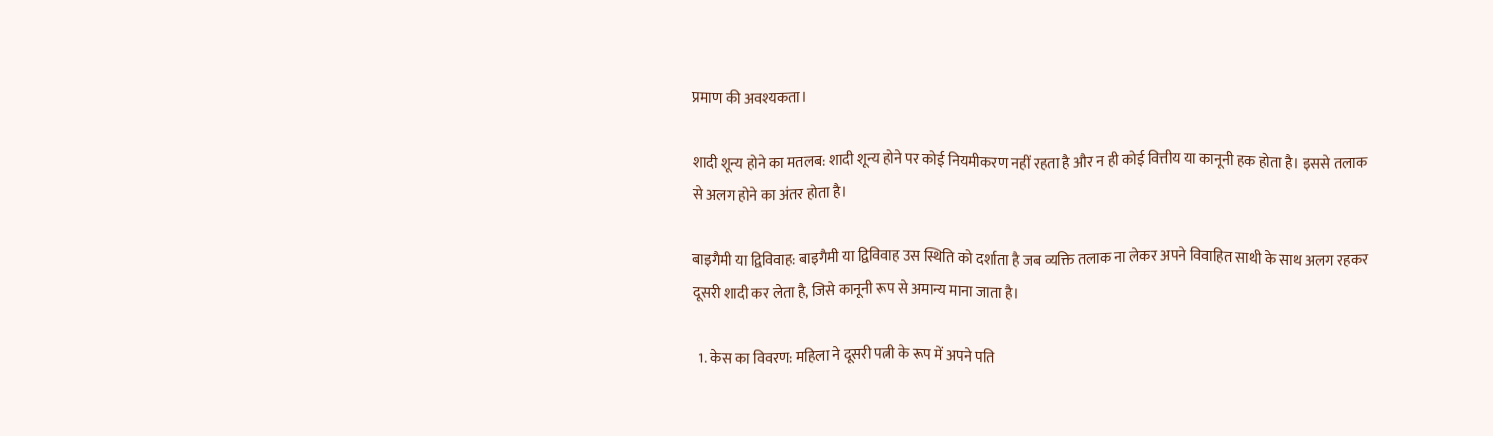प्रमाण की अवश्यकता।

शादी शून्य होने का मतलब: शादी शून्य होने पर कोई नियमीकरण नहीं रहता है और न ही कोई वित्तीय या कानूनी हक होता है। इससे तलाक से अलग होने का अंतर होता है।

बाइगैमी या द्विविवाह: बाइगैमी या द्विविवाह उस स्थिति को दर्शाता है जब व्यक्ति तलाक ना लेकर अपने विवाहित साथी के साथ अलग रहकर दूसरी शादी कर लेता है, जिसे कानूनी रूप से अमान्य माना जाता है।

  1. केस का विवरण: महिला ने दूसरी पत्नी के रूप में अपने पति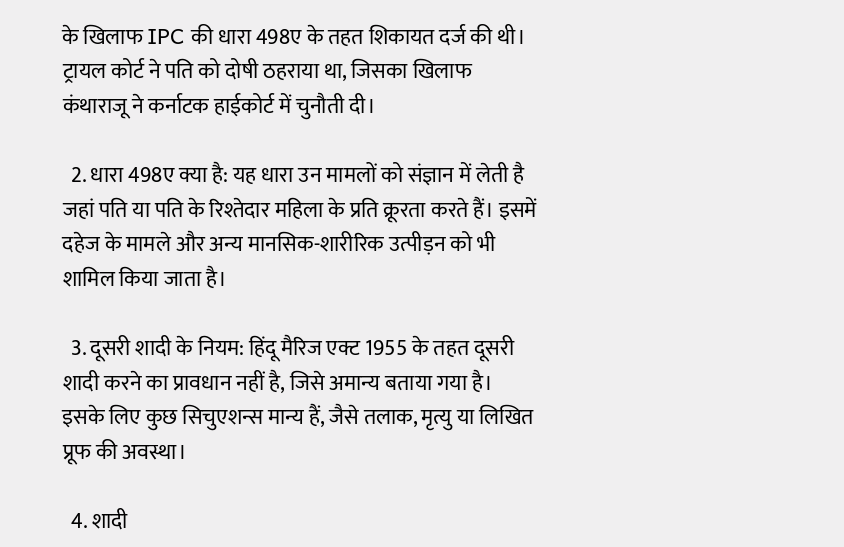के खिलाफ IPC की धारा 498ए के तहत शिकायत दर्ज की थी। ट्रायल कोर्ट ने पति को दोषी ठहराया था, जिसका खिलाफ कंथाराजू ने कर्नाटक हाईकोर्ट में चुनौती दी।

  2. धारा 498ए क्या है: यह धारा उन मामलों को संज्ञान में लेती है जहां पति या पति के रिश्तेदार महिला के प्रति क्रूरता करते हैं। इसमें दहेज के मामले और अन्य मानसिक-शारीरिक उत्पीड़न को भी शामिल किया जाता है।

  3. दूसरी शादी के नियम: हिंदू मैरिज एक्ट 1955 के तहत दूसरी शादी करने का प्रावधान नहीं है, जिसे अमान्य बताया गया है। इसके लिए कुछ सिचुएशन्स मान्य हैं, जैसे तलाक, मृत्यु या लिखित प्रूफ की अवस्था।

  4. शादी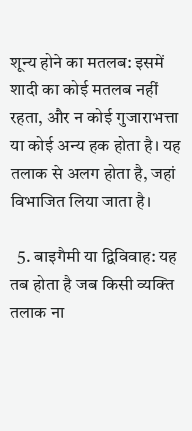शून्य होने का मतलब: इसमें शादी का कोई मतलब नहीं रहता, और न कोई गुजाराभत्ता या कोई अन्य हक होता है। यह तलाक से अलग होता है, जहां विभाजित लिया जाता है।

  5. बाइगैमी या द्विविवाह: यह तब होता है जब किसी व्यक्ति तलाक ना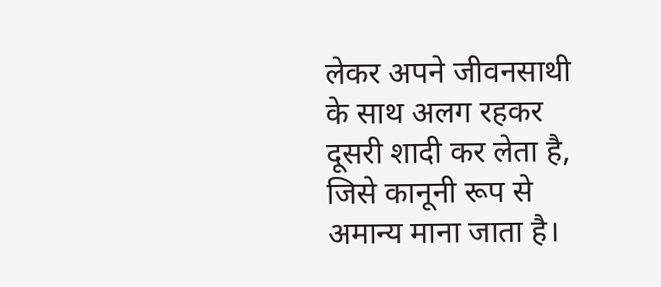लेकर अपने जीवनसाथी के साथ अलग रहकर दूसरी शादी कर लेता है, जिसे कानूनी रूप से अमान्य माना जाता है।